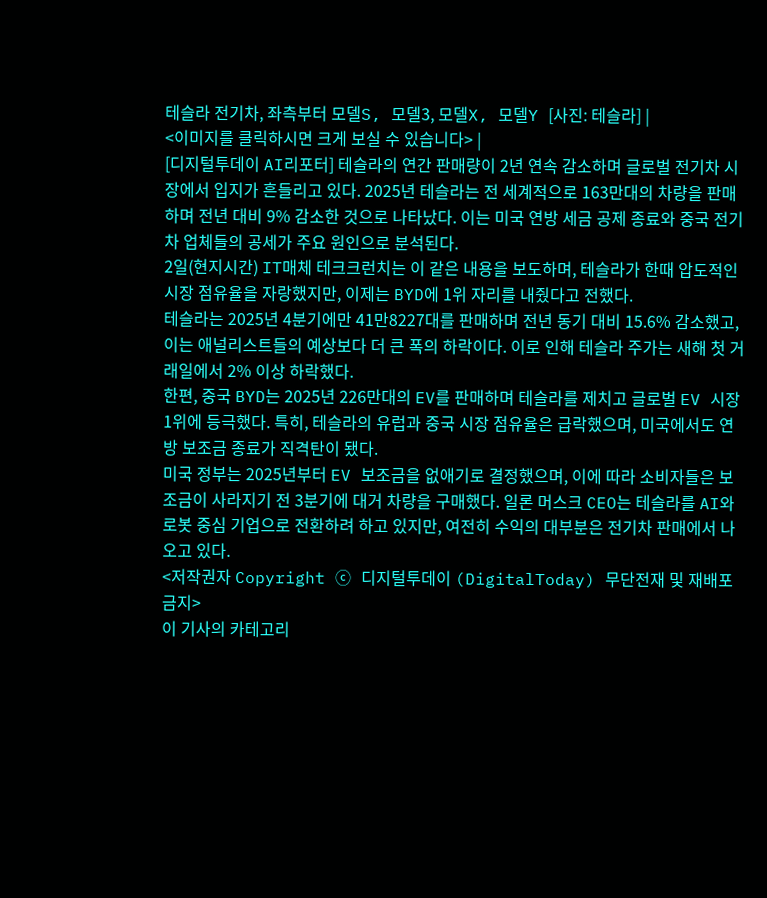테슬라 전기차, 좌측부터 모델S, 모델3, 모델X, 모델Y [사진: 테슬라] |
<이미지를 클릭하시면 크게 보실 수 있습니다> |
[디지털투데이 AI리포터] 테슬라의 연간 판매량이 2년 연속 감소하며 글로벌 전기차 시장에서 입지가 흔들리고 있다. 2025년 테슬라는 전 세계적으로 163만대의 차량을 판매하며 전년 대비 9% 감소한 것으로 나타났다. 이는 미국 연방 세금 공제 종료와 중국 전기차 업체들의 공세가 주요 원인으로 분석된다.
2일(현지시간) IT매체 테크크런치는 이 같은 내용을 보도하며, 테슬라가 한때 압도적인 시장 점유율을 자랑했지만, 이제는 BYD에 1위 자리를 내줬다고 전했다.
테슬라는 2025년 4분기에만 41만8227대를 판매하며 전년 동기 대비 15.6% 감소했고, 이는 애널리스트들의 예상보다 더 큰 폭의 하락이다. 이로 인해 테슬라 주가는 새해 첫 거래일에서 2% 이상 하락했다.
한편, 중국 BYD는 2025년 226만대의 EV를 판매하며 테슬라를 제치고 글로벌 EV 시장 1위에 등극했다. 특히, 테슬라의 유럽과 중국 시장 점유율은 급락했으며, 미국에서도 연방 보조금 종료가 직격탄이 됐다.
미국 정부는 2025년부터 EV 보조금을 없애기로 결정했으며, 이에 따라 소비자들은 보조금이 사라지기 전 3분기에 대거 차량을 구매했다. 일론 머스크 CEO는 테슬라를 AI와 로봇 중심 기업으로 전환하려 하고 있지만, 여전히 수익의 대부분은 전기차 판매에서 나오고 있다.
<저작권자 Copyright ⓒ 디지털투데이 (DigitalToday) 무단전재 및 재배포 금지>
이 기사의 카테고리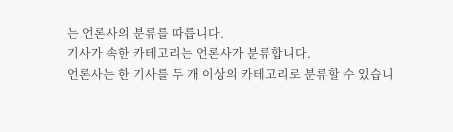는 언론사의 분류를 따릅니다.
기사가 속한 카테고리는 언론사가 분류합니다.
언론사는 한 기사를 두 개 이상의 카테고리로 분류할 수 있습니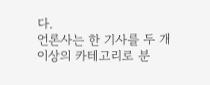다.
언론사는 한 기사를 두 개 이상의 카테고리로 분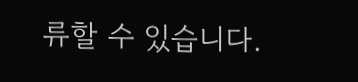류할 수 있습니다.